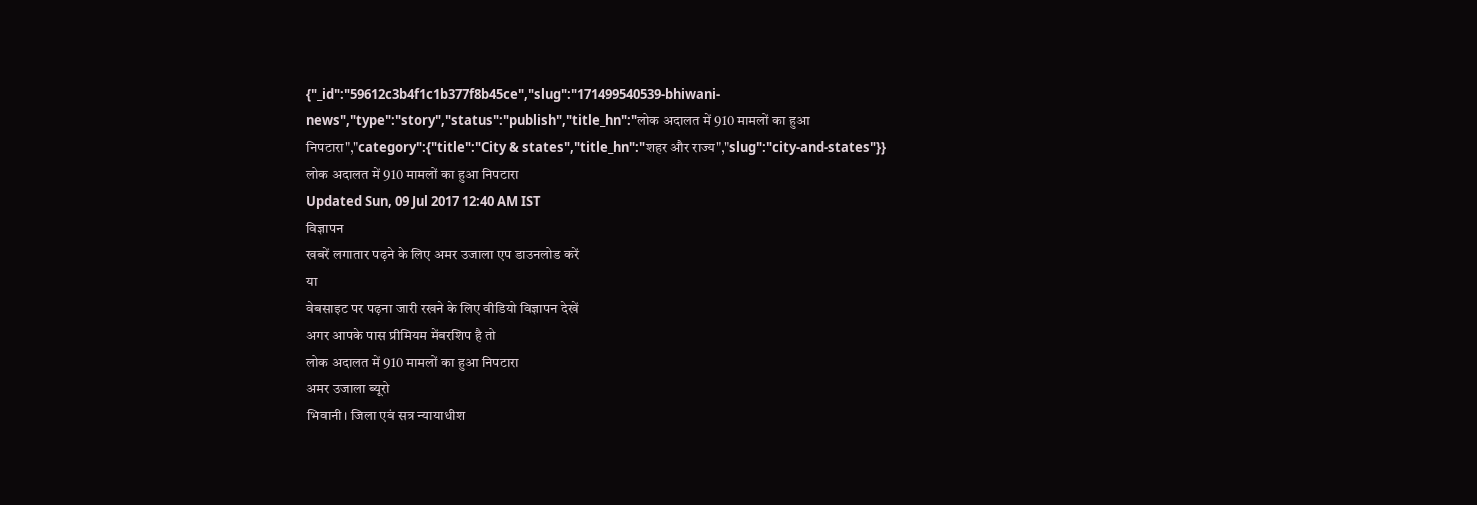{"_id":"59612c3b4f1c1b377f8b45ce","slug":"171499540539-bhiwani-news","type":"story","status":"publish","title_hn":"लोक अदालत में 910 मामलों का हुआ निपटारा","category":{"title":"City & states","title_hn":"शहर और राज्य","slug":"city-and-states"}}
लोक अदालत में 910 मामलों का हुआ निपटारा
Updated Sun, 09 Jul 2017 12:40 AM IST
विज्ञापन
खबरें लगातार पढ़ने के लिए अमर उजाला एप डाउनलोड करें
या
वेबसाइट पर पढ़ना जारी रखने के लिए वीडियो विज्ञापन देखें
अगर आपके पास प्रीमियम मेंबरशिप है तो
लोक अदालत में 910 मामलों का हुआ निपटारा
अमर उजाला ब्यूरो
भिवानी। जिला एवं सत्र न्यायाधीश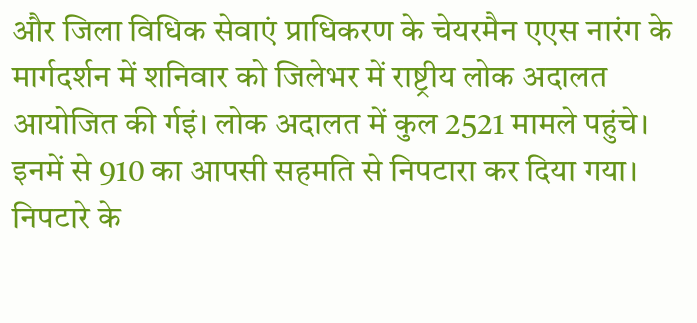और जिला विधिक सेवाएं प्राधिकरण के चेयरमैन एएस नारंग के मार्गदर्शन में शनिवार को जिलेभर में राष्ट्रीय लोक अदालत आयोजित की र्गइं। लोक अदालत में कुल 2521 मामले पहुंचे। इनमें से 910 का आपसी सहमति से निपटारा कर दिया गया। निपटारे के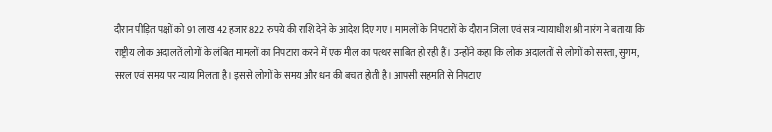दौरान पीड़ित पक्षों को 91 लाख 42 हजार 822 रुपये की राशि देने के आदेश दिए गए। मामलों के निपटारों के दौरान जिला एवं सत्र न्यायाधीश श्री नारंग ने बताया कि राष्ट्रीय लोक अदालतें लोगों के लंबित मामलों का निपटारा करने में एक मील का पत्थर साबित हो रही हैं। उन्होंने कहा कि लोक अदालतों से लोगों को सस्ता, सुगम, सरल एवं समय पर न्याय मिलता है। इससे लोगों के समय और धन की बचत होती है। आपसी सहमति से निपटाए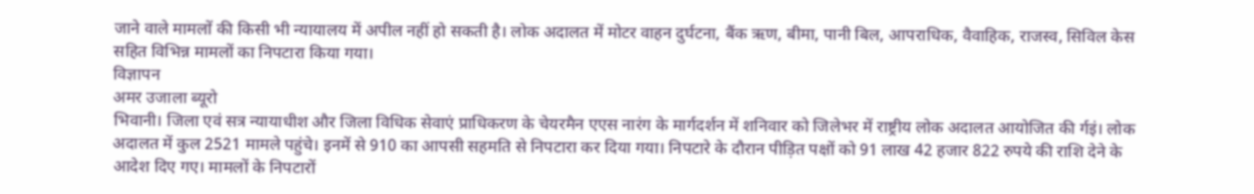जाने वाले मामलों की किसी भी न्यायालय में अपील नहीं हो सकती है। लोक अदालत में मोटर वाहन दुर्घटना, बैंक ऋण, बीमा, पानी बिल, आपराधिक, वैवाहिक, राजस्व, सिविल केस सहित विभिन्न मामलों का निपटारा किया गया।
विज्ञापन
अमर उजाला ब्यूरो
भिवानी। जिला एवं सत्र न्यायाधीश और जिला विधिक सेवाएं प्राधिकरण के चेयरमैन एएस नारंग के मार्गदर्शन में शनिवार को जिलेभर में राष्ट्रीय लोक अदालत आयोजित की र्गइं। लोक अदालत में कुल 2521 मामले पहुंचे। इनमें से 910 का आपसी सहमति से निपटारा कर दिया गया। निपटारे के दौरान पीड़ित पक्षों को 91 लाख 42 हजार 822 रुपये की राशि देने के आदेश दिए गए। मामलों के निपटारों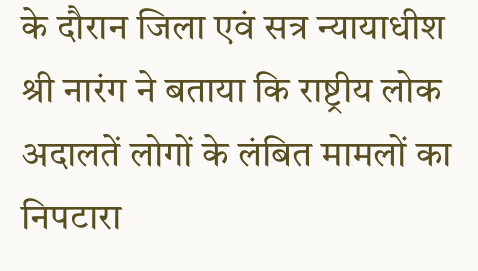के दौरान जिला एवं सत्र न्यायाधीश श्री नारंग ने बताया कि राष्ट्रीय लोक अदालतें लोगों के लंबित मामलों का निपटारा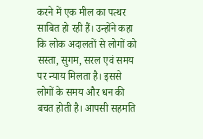करने में एक मील का पत्थर साबित हो रही हैं। उन्होंने कहा कि लोक अदालतों से लोगों को सस्ता, सुगम, सरल एवं समय पर न्याय मिलता है। इससे लोगों के समय और धन की बचत होती है। आपसी सहमति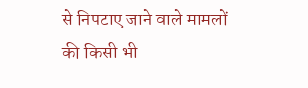से निपटाए जाने वाले मामलों की किसी भी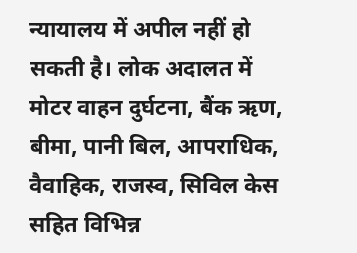न्यायालय में अपील नहीं हो सकती है। लोक अदालत में मोटर वाहन दुर्घटना, बैंक ऋण, बीमा, पानी बिल, आपराधिक, वैवाहिक, राजस्व, सिविल केस सहित विभिन्न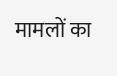मामलों का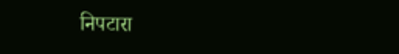निपटारा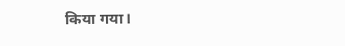किया गया।